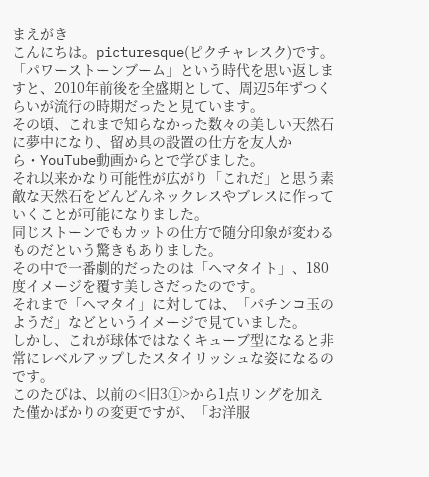まえがき
こんにちは。picturesque(ピクチャレスク)です。
「パワーストーンブーム」という時代を思い返しますと、2010年前後を全盛期として、周辺5年ずつくらいが流行の時期だったと見ています。
その頃、これまで知らなかった数々の美しい天然石に夢中になり、留め具の設置の仕方を友人から・YouTube動画からとで学びました。
それ以来かなり可能性が広がり「これだ」と思う素敵な天然石をどんどんネックレスやブレスに作っていくことが可能になりました。
同じストーンでもカットの仕方で随分印象が変わるものだという驚きもありました。
その中で一番劇的だったのは「ヘマタイト」、180度イメージを覆す美しさだったのです。
それまで「ヘマタイ」に対しては、「パチンコ玉のようだ」などというイメージで見ていました。
しかし、これが球体ではなくキューブ型になると非常にレベルアップしたスタイリッシュな姿になるのです。
このたびは、以前の<旧3①>から1点リングを加えた僅かばかりの変更ですが、「お洋服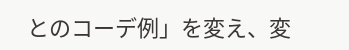とのコーデ例」を変え、変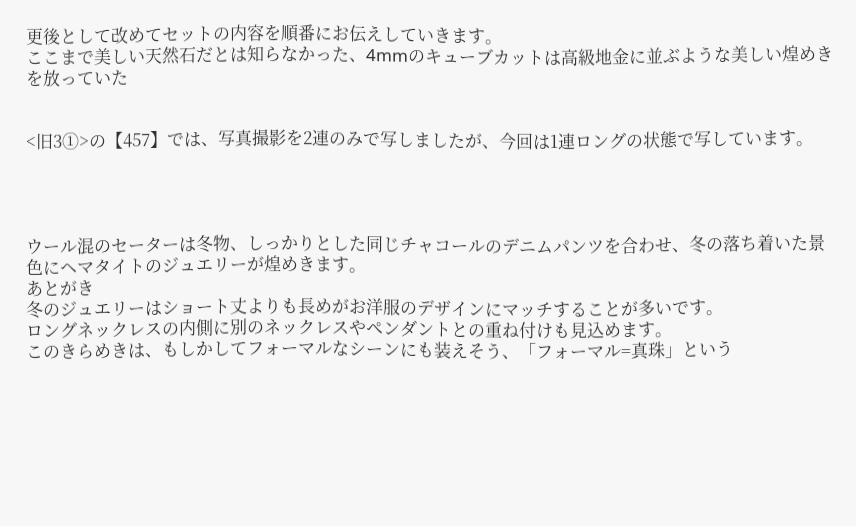更後として改めてセットの内容を順番にお伝えしていきます。
ここまで美しい天然石だとは知らなかった、4mmのキューブカットは高級地金に並ぶような美しい煌めきを放っていた


<旧3①>の【457】では、写真撮影を2連のみで写しましたが、今回は1連ロングの状態で写しています。




ウール混のセーターは冬物、しっかりとした同じチャコールのデニムパンツを合わせ、冬の落ち着いた景色にヘマタイトのジュエリーが煌めきます。
あとがき
冬のジュエリーはショート丈よりも長めがお洋服のデザインにマッチすることが多いです。
ロングネックレスの内側に別のネックレスやペンダントとの重ね付けも見込めます。
このきらめきは、もしかしてフォーマルなシーンにも装えそう、「フォーマル=真珠」という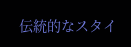伝統的なスタイ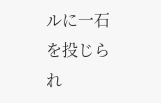ルに一石を投じられ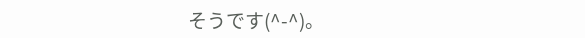そうです(^-^)。